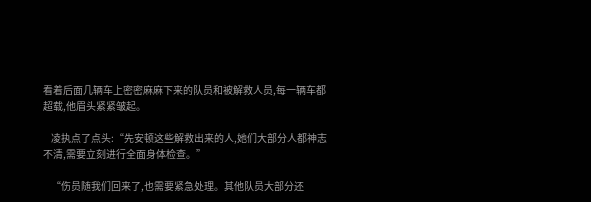看着后面几辆车上密密麻麻下来的队员和被解救人员,每一辆车都超载,他眉头紧紧皱起。

    凌执点了点头:“先安顿这些解救出来的人,她们大部分人都神志不清,需要立刻进行全面身体检查。”

    “伤员随我们回来了,也需要紧急处理。其他队员大部分还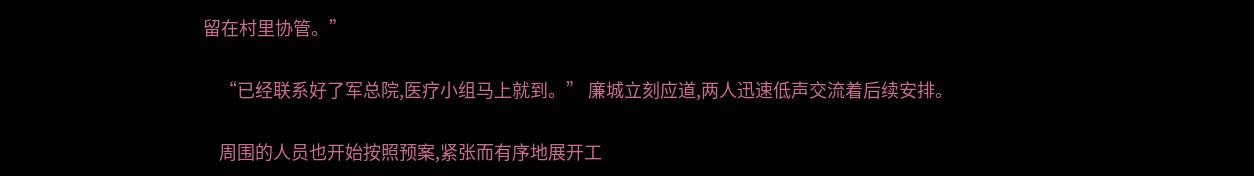留在村里协管。”

    “已经联系好了军总院,医疗小组马上就到。” 廉城立刻应道,两人迅速低声交流着后续安排。

    周围的人员也开始按照预案,紧张而有序地展开工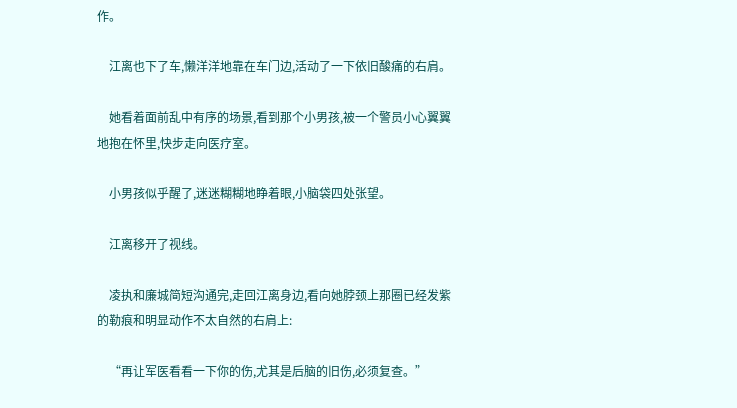作。

    江离也下了车,懒洋洋地靠在车门边,活动了一下依旧酸痛的右肩。

    她看着面前乱中有序的场景,看到那个小男孩,被一个警员小心翼翼地抱在怀里,快步走向医疗室。

    小男孩似乎醒了,迷迷糊糊地睁着眼,小脑袋四处张望。

    江离移开了视线。

    凌执和廉城简短沟通完,走回江离身边,看向她脖颈上那圈已经发紫的勒痕和明显动作不太自然的右肩上:

    “再让军医看看一下你的伤,尤其是后脑的旧伤,必须复查。”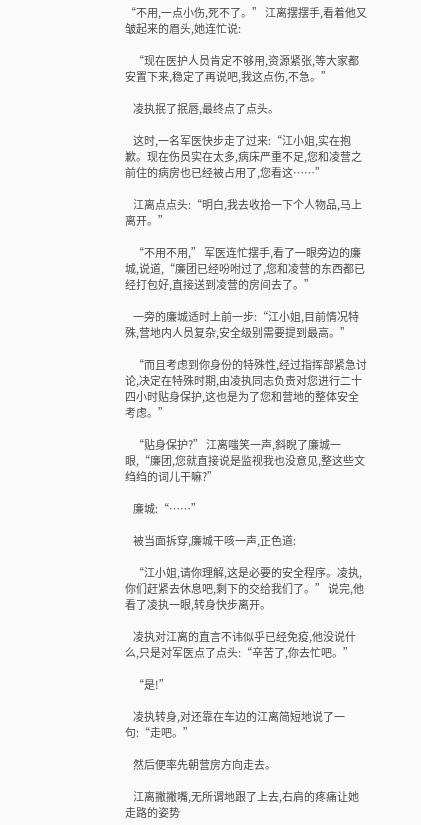“不用,一点小伤,死不了。” 江离摆摆手,看着他又皱起来的眉头,她连忙说:

    “现在医护人员肯定不够用,资源紧张,等大家都安置下来,稳定了再说吧,我这点伤,不急。”

    凌执抿了抿唇,最终点了点头。

    这时,一名军医快步走了过来:“江小姐,实在抱歉。现在伤员实在太多,病床严重不足,您和凌营之前住的病房也已经被占用了,您看这……”

    江离点点头:“明白,我去收拾一下个人物品,马上离开。”

    “不用不用,” 军医连忙摆手,看了一眼旁边的廉城,说道,“廉团已经吩咐过了,您和凌营的东西都已经打包好,直接送到凌营的房间去了。”

    一旁的廉城适时上前一步:“江小姐,目前情况特殊,营地内人员复杂,安全级别需要提到最高。”

    “而且考虑到你身份的特殊性,经过指挥部紧急讨论,决定在特殊时期,由凌执同志负责对您进行二十四小时贴身保护,这也是为了您和营地的整体安全考虑。”

    “贴身保护?” 江离嗤笑一声,斜睨了廉城一眼,“廉团,您就直接说是监视我也没意见,整这些文绉绉的词儿干嘛?”

    廉城:“……”

    被当面拆穿,廉城干咳一声,正色道:

    “江小姐,请你理解,这是必要的安全程序。凌执,你们赶紧去休息吧,剩下的交给我们了。” 说完,他看了凌执一眼,转身快步离开。

    凌执对江离的直言不讳似乎已经免疫,他没说什么,只是对军医点了点头:“辛苦了,你去忙吧。”

    “是!”

    凌执转身,对还靠在车边的江离简短地说了一句:“走吧。”

    然后便率先朝营房方向走去。

    江离撇撇嘴,无所谓地跟了上去,右肩的疼痛让她走路的姿势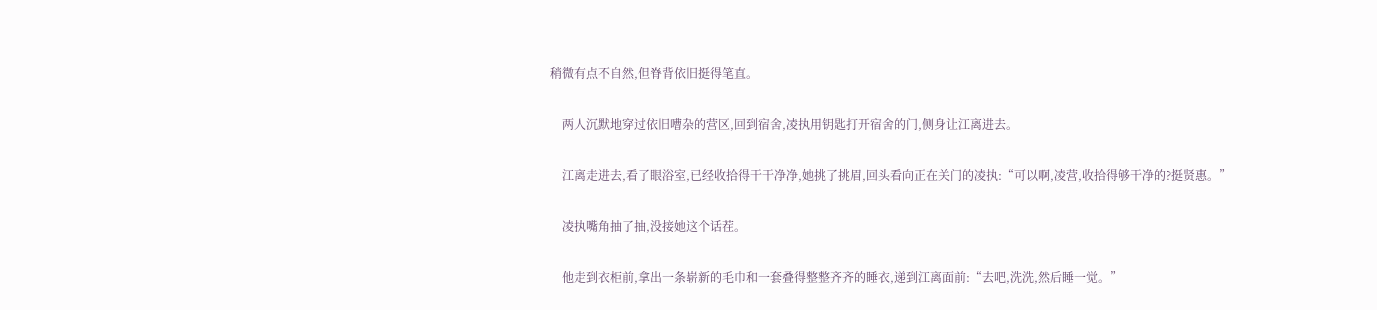稍微有点不自然,但脊背依旧挺得笔直。

    两人沉默地穿过依旧嘈杂的营区,回到宿舍,凌执用钥匙打开宿舍的门,侧身让江离进去。

    江离走进去,看了眼浴室,已经收拾得干干净净,她挑了挑眉,回头看向正在关门的凌执:“可以啊,凌营,收拾得够干净的?挺贤惠。”

    凌执嘴角抽了抽,没接她这个话茬。

    他走到衣柜前,拿出一条崭新的毛巾和一套叠得整整齐齐的睡衣,递到江离面前:“去吧,洗洗,然后睡一觉。”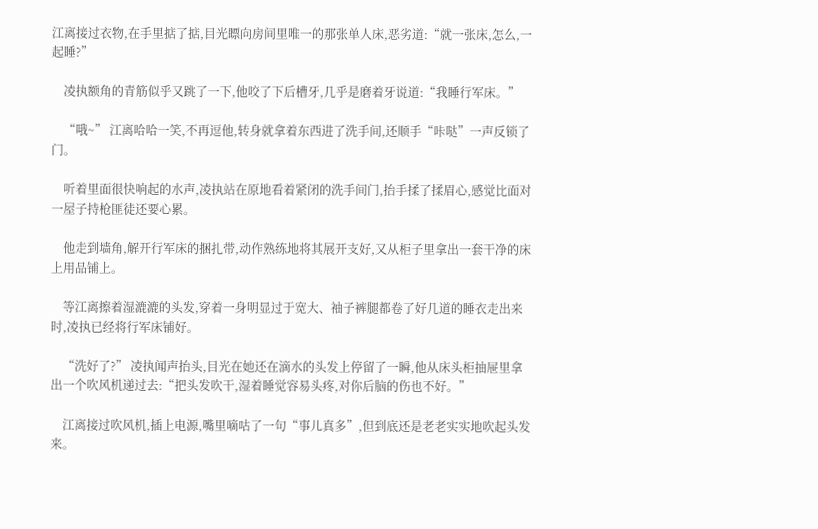江离接过衣物,在手里掂了掂,目光瞟向房间里唯一的那张单人床,恶劣道:“就一张床,怎么,一起睡?”

    凌执额角的青筋似乎又跳了一下,他咬了下后槽牙,几乎是磨着牙说道:“我睡行军床。”

    “哦~” 江离哈哈一笑,不再逗他,转身就拿着东西进了洗手间,还顺手“咔哒”一声反锁了门。

    听着里面很快响起的水声,凌执站在原地看着紧闭的洗手间门,抬手揉了揉眉心,感觉比面对一屋子持枪匪徒还要心累。

    他走到墙角,解开行军床的捆扎带,动作熟练地将其展开支好,又从柜子里拿出一套干净的床上用品铺上。

    等江离擦着湿漉漉的头发,穿着一身明显过于宽大、袖子裤腿都卷了好几道的睡衣走出来时,凌执已经将行军床铺好。

    “洗好了?” 凌执闻声抬头,目光在她还在滴水的头发上停留了一瞬,他从床头柜抽屉里拿出一个吹风机递过去:“把头发吹干,湿着睡觉容易头疼,对你后脑的伤也不好。”

    江离接过吹风机,插上电源,嘴里嘀咕了一句“事儿真多”,但到底还是老老实实地吹起头发来。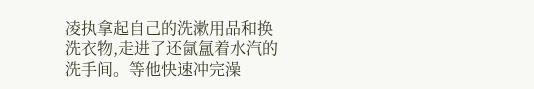凌执拿起自己的洗漱用品和换洗衣物,走进了还氤氲着水汽的洗手间。等他快速冲完澡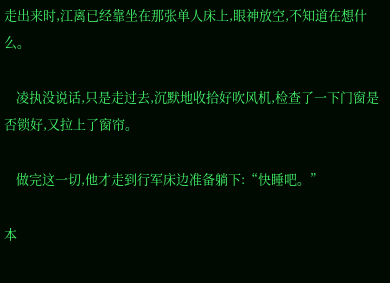走出来时,江离已经靠坐在那张单人床上,眼神放空,不知道在想什么。

    凌执没说话,只是走过去,沉默地收拾好吹风机,检查了一下门窗是否锁好,又拉上了窗帘。

    做完这一切,他才走到行军床边准备躺下:“快睡吧。”

本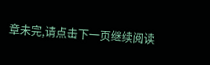章未完,请点击下一页继续阅读